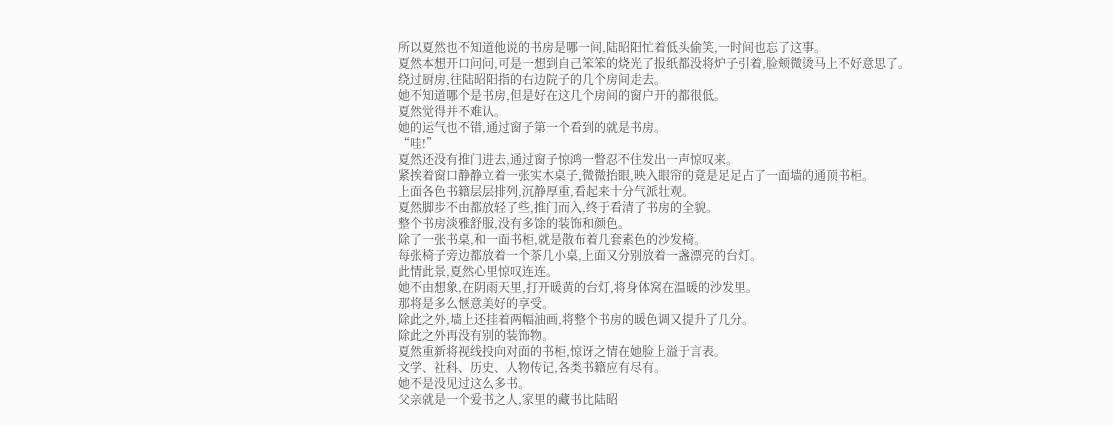所以夏然也不知道他说的书房是哪一间,陆昭阳忙着低头偷笑,一时间也忘了这事。
夏然本想开口问问,可是一想到自己笨笨的烧光了报纸都没将炉子引着,脸颊微烫马上不好意思了。
绕过厨房,往陆昭阳指的右边院子的几个房间走去。
她不知道哪个是书房,但是好在这几个房间的窗户开的都很低。
夏然觉得并不难认。
她的运气也不错,通过窗子第一个看到的就是书房。
“哇!”
夏然还没有推门进去,通过窗子惊鸿一瞥忍不住发出一声惊叹来。
紧挨着窗口静静立着一张实木桌子,微微抬眼,映入眼帘的竟是足足占了一面墙的通顶书柜。
上面各色书籍层层排列,沉静厚重,看起来十分气派壮观。
夏然脚步不由都放轻了些,推门而入,终于看清了书房的全貌。
整个书房淡雅舒服,没有多馀的装饰和颜色。
除了一张书桌,和一面书柜,就是散布着几套素色的沙发椅。
每张椅子旁边都放着一个茶几小桌,上面又分别放着一盏漂亮的台灯。
此情此景,夏然心里惊叹连连。
她不由想象,在阴雨天里,打开暖黄的台灯,将身体窝在温暖的沙发里。
那将是多么惬意美好的享受。
除此之外,墙上还挂着两幅油画,将整个书房的暖色调又提升了几分。
除此之外再没有别的装饰物。
夏然重新将视线投向对面的书柜,惊讶之情在她脸上溢于言表。
文学、社科、历史、人物传记,各类书籍应有尽有。
她不是没见过这么多书。
父亲就是一个爱书之人,家里的藏书比陆昭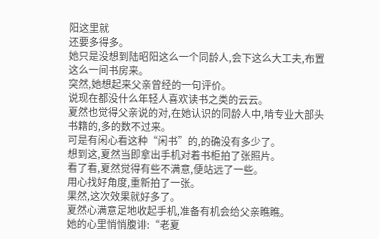阳这里就
还要多得多。
她只是没想到陆昭阳这么一个同龄人,会下这么大工夫,布置这么一间书房来。
突然,她想起来父亲曾经的一句评价。
说现在都没什么年轻人喜欢读书之类的云云。
夏然也觉得父亲说的对,在她认识的同龄人中,啃专业大部头书籍的,多的数不过来。
可是有闲心看这种“闲书”的,的确没有多少了。
想到这,夏然当即拿出手机对着书柜拍了张照片。
看了看,夏然觉得有些不满意,便站远了一些。
用心找好角度,重新拍了一张。
果然,这次效果就好多了。
夏然心满意足地收起手机,准备有机会给父亲瞧瞧。
她的心里悄悄腹诽:“老夏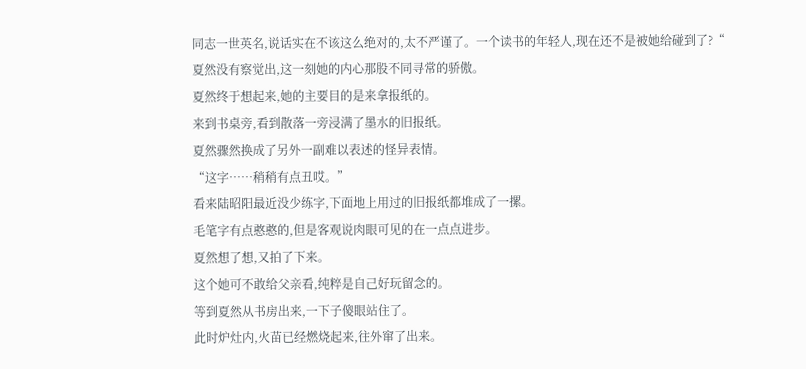同志一世英名,说话实在不该这么绝对的,太不严谨了。一个读书的年轻人,现在还不是被她给碰到了?“
夏然没有察觉出,这一刻她的内心那股不同寻常的骄傲。
夏然终于想起来,她的主要目的是来拿报纸的。
来到书桌旁,看到散落一旁浸满了墨水的旧报纸。
夏然骤然换成了另外一副难以表述的怪异表情。
“这字……稍稍有点丑哎。”
看来陆昭阳最近没少练字,下面地上用过的旧报纸都堆成了一摞。
毛笔字有点憨憨的,但是客观说肉眼可见的在一点点进步。
夏然想了想,又拍了下来。
这个她可不敢给父亲看,纯粹是自己好玩留念的。
等到夏然从书房出来,一下子傻眼站住了。
此时炉灶内,火苗已经燃烧起来,往外窜了出来。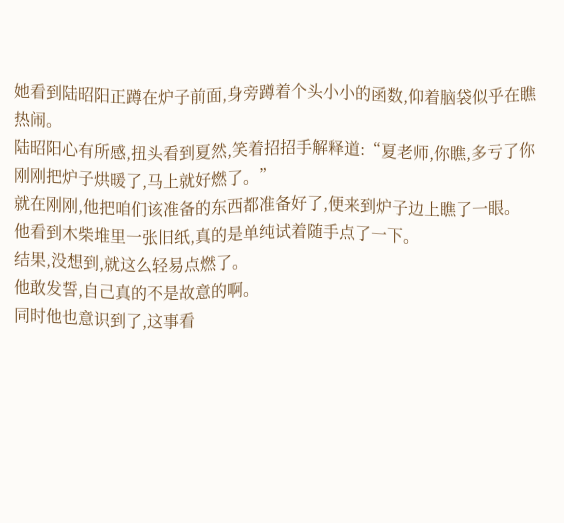她看到陆昭阳正蹲在炉子前面,身旁蹲着个头小小的函数,仰着脑袋似乎在瞧热闹。
陆昭阳心有所感,扭头看到夏然,笑着招招手解释道:“夏老师,你瞧,多亏了你刚刚把炉子烘暖了,马上就好燃了。”
就在刚刚,他把咱们该准备的东西都准备好了,便来到炉子边上瞧了一眼。
他看到木柴堆里一张旧纸,真的是单纯试着随手点了一下。
结果,没想到,就这么轻易点燃了。
他敢发誓,自己真的不是故意的啊。
同时他也意识到了,这事看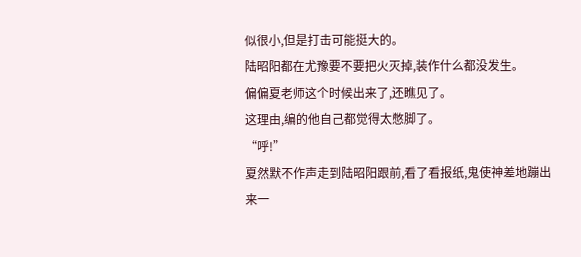似很小,但是打击可能挺大的。
陆昭阳都在尤豫要不要把火灭掉,装作什么都没发生。
偏偏夏老师这个时候出来了,还瞧见了。
这理由,编的他自己都觉得太憋脚了。
“呼!”
夏然默不作声走到陆昭阳跟前,看了看报纸,鬼使神差地蹦出来一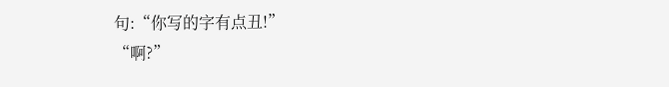句:“你写的字有点丑!”
“啊?”